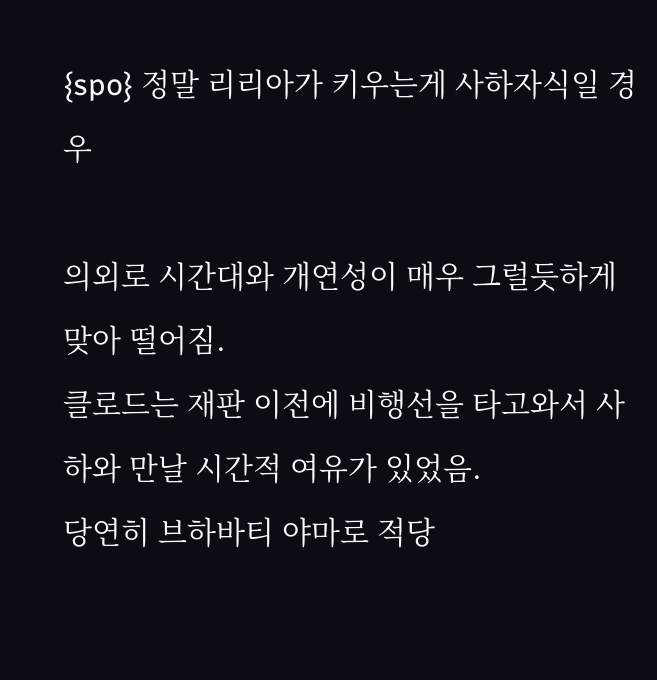{spo} 정말 리리아가 키우는게 사하자식일 경우

의외로 시간대와 개연성이 매우 그럴듯하게 맞아 떨어짐.
클로드는 재판 이전에 비행선을 타고와서 사하와 만날 시간적 여유가 있었음.
당연히 브하바티 야마로 적당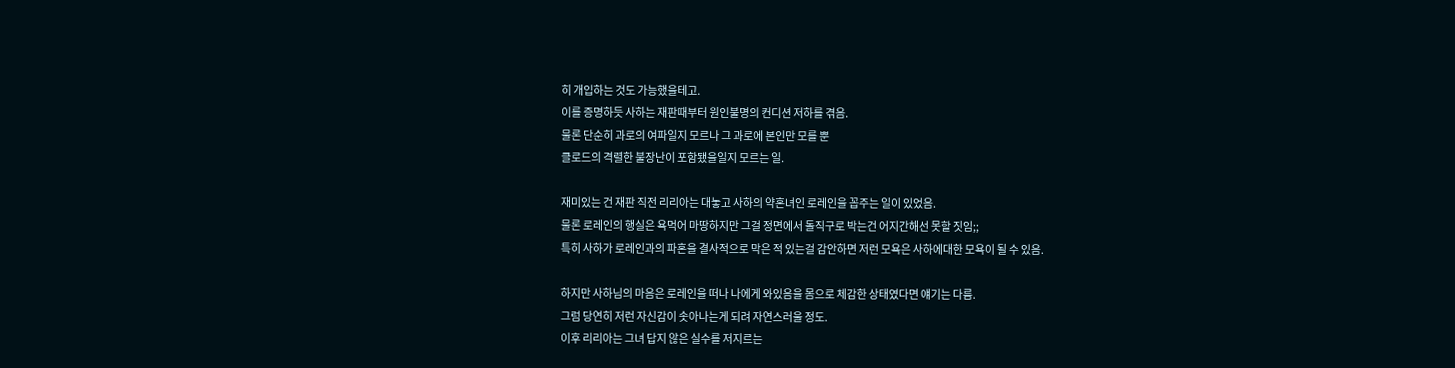히 개입하는 것도 가능했을테고.
이를 증명하듯 사하는 재판때부터 원인불명의 컨디션 저하를 겪음.
물론 단순히 과로의 여파일지 모르나 그 과로에 본인만 모를 뿐
클로드의 격렬한 불장난이 포함됐을일지 모르는 일.

재미있는 건 재판 직전 리리아는 대놓고 사하의 약혼녀인 로레인을 꼽주는 일이 있었음.
물론 로레인의 행실은 욕먹어 마땅하지만 그걸 정면에서 돌직구로 박는건 어지간해선 못할 짓임;;
특히 사하가 로레인과의 파혼을 결사적으로 막은 적 있는걸 감안하면 저런 모욕은 사하에대한 모욕이 될 수 있음.

하지만 사하님의 마음은 로레인을 떠나 나에게 와있음을 몸으로 체감한 상태였다면 얘기는 다름.
그럼 당연히 저런 자신감이 솟아나는게 되려 자연스러울 정도.
이후 리리아는 그녀 답지 않은 실수를 저지르는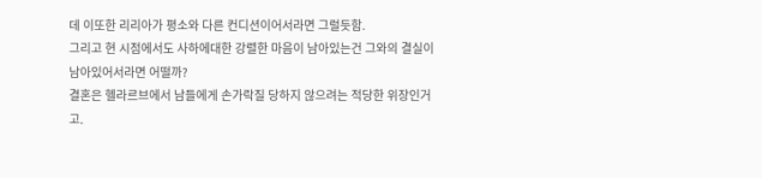데 이또한 리리아가 평소와 다른 컨디션이어서라면 그럴듯함.
그리고 현 시점에서도 사하에대한 강렬한 마음이 남아있는건 그와의 결실이 남아있어서라면 어떨까?
결혼은 헬라르브에서 남들에게 손가락질 당하지 않으려는 적당한 위장인거고.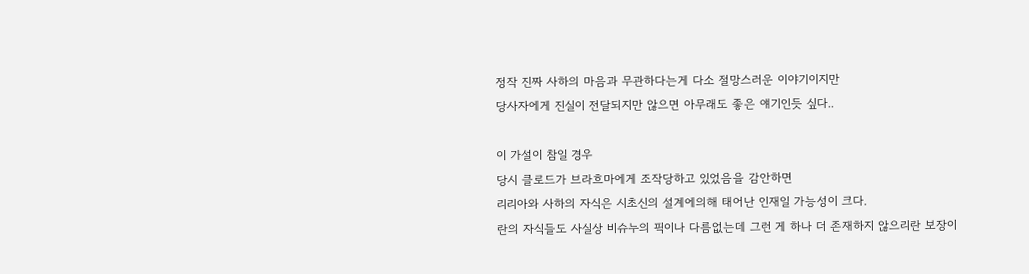정작 진짜 사하의 마음과 무관하다는게 다소 절망스러운 이야기이지만
당사자에게 진실이 전달되지만 않으면 아무래도 좋은 얘기인듯 싶다..

이 가설이 참일 경우
당시 클로드가 브라흐마에게 조작당하고 있었음을 감안하면
리리아와 사하의 자식은 시초신의 설계에의해 태어난 인재일 가능성이 크다.
란의 자식들도 사실상 비슈누의 픽이나 다름없는데 그런 게 하나 더 존재하지 않으리란 보장이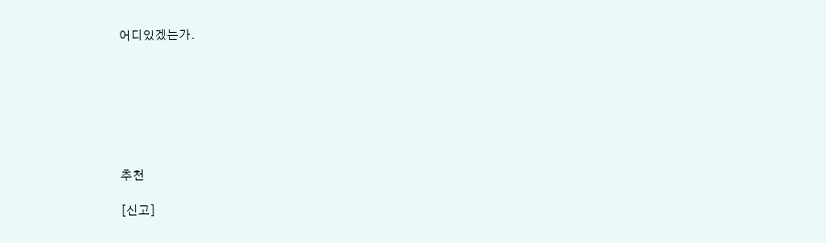어디있겠는가.







추천

[신고]